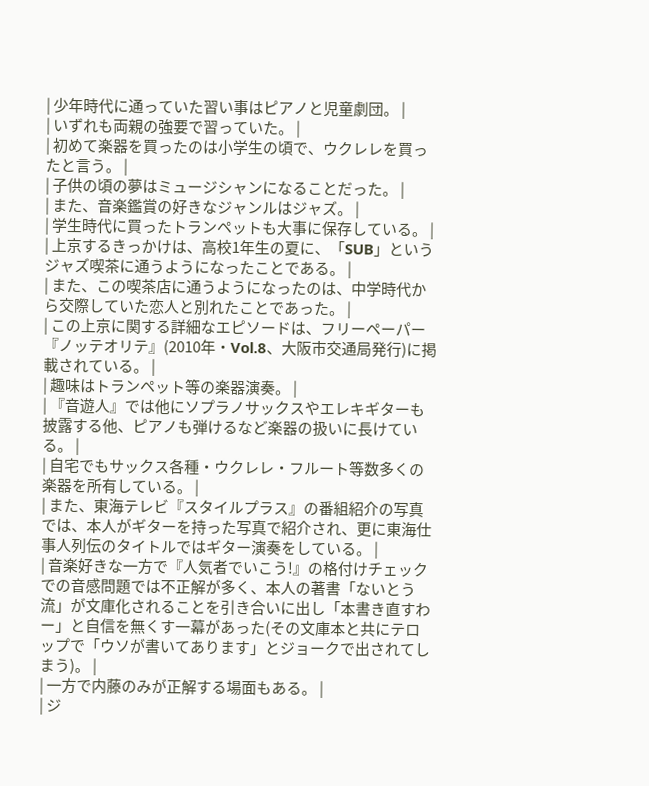| 少年時代に通っていた習い事はピアノと児童劇団。 |
| いずれも両親の強要で習っていた。 |
| 初めて楽器を買ったのは小学生の頃で、ウクレレを買ったと言う。 |
| 子供の頃の夢はミュージシャンになることだった。 |
| また、音楽鑑賞の好きなジャンルはジャズ。 |
| 学生時代に買ったトランペットも大事に保存している。 |
| 上京するきっかけは、高校1年生の夏に、「SUB」というジャズ喫茶に通うようになったことである。 |
| また、この喫茶店に通うようになったのは、中学時代から交際していた恋人と別れたことであった。 |
| この上京に関する詳細なエピソードは、フリーペーパー『ノッテオリテ』(2010年・Vol.8、大阪市交通局発行)に掲載されている。 |
| 趣味はトランペット等の楽器演奏。 |
| 『音遊人』では他にソプラノサックスやエレキギターも披露する他、ピアノも弾けるなど楽器の扱いに長けている。 |
| 自宅でもサックス各種・ウクレレ・フルート等数多くの楽器を所有している。 |
| また、東海テレビ『スタイルプラス』の番組紹介の写真では、本人がギターを持った写真で紹介され、更に東海仕事人列伝のタイトルではギター演奏をしている。 |
| 音楽好きな一方で『人気者でいこう!』の格付けチェックでの音感問題では不正解が多く、本人の著書「ないとう流」が文庫化されることを引き合いに出し「本書き直すわー」と自信を無くす一幕があった(その文庫本と共にテロップで「ウソが書いてあります」とジョークで出されてしまう)。 |
| 一方で内藤のみが正解する場面もある。 |
| ジ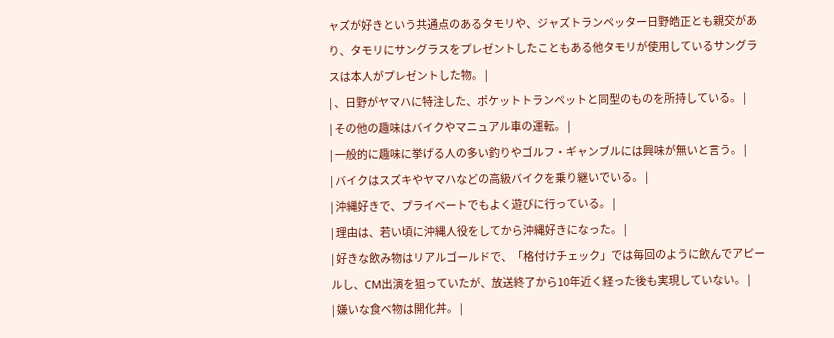ャズが好きという共通点のあるタモリや、ジャズトランペッター日野皓正とも親交があり、タモリにサングラスをプレゼントしたこともある他タモリが使用しているサングラスは本人がプレゼントした物。 |
| 、日野がヤマハに特注した、ポケットトランペットと同型のものを所持している。 |
| その他の趣味はバイクやマニュアル車の運転。 |
| 一般的に趣味に挙げる人の多い釣りやゴルフ・ギャンブルには興味が無いと言う。 |
| バイクはスズキやヤマハなどの高級バイクを乗り継いでいる。 |
| 沖縄好きで、プライベートでもよく遊びに行っている。 |
| 理由は、若い頃に沖縄人役をしてから沖縄好きになった。 |
| 好きな飲み物はリアルゴールドで、「格付けチェック」では毎回のように飲んでアピールし、CM出演を狙っていたが、放送終了から10年近く経った後も実現していない。 |
| 嫌いな食べ物は開化丼。 |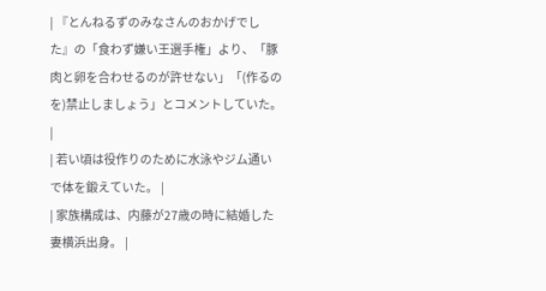| 『とんねるずのみなさんのおかげでした』の「食わず嫌い王選手権」より、「豚肉と卵を合わせるのが許せない」「(作るのを)禁止しましょう」とコメントしていた。 |
| 若い頃は役作りのために水泳やジム通いで体を鍛えていた。 |
| 家族構成は、内藤が27歳の時に結婚した妻横浜出身。 |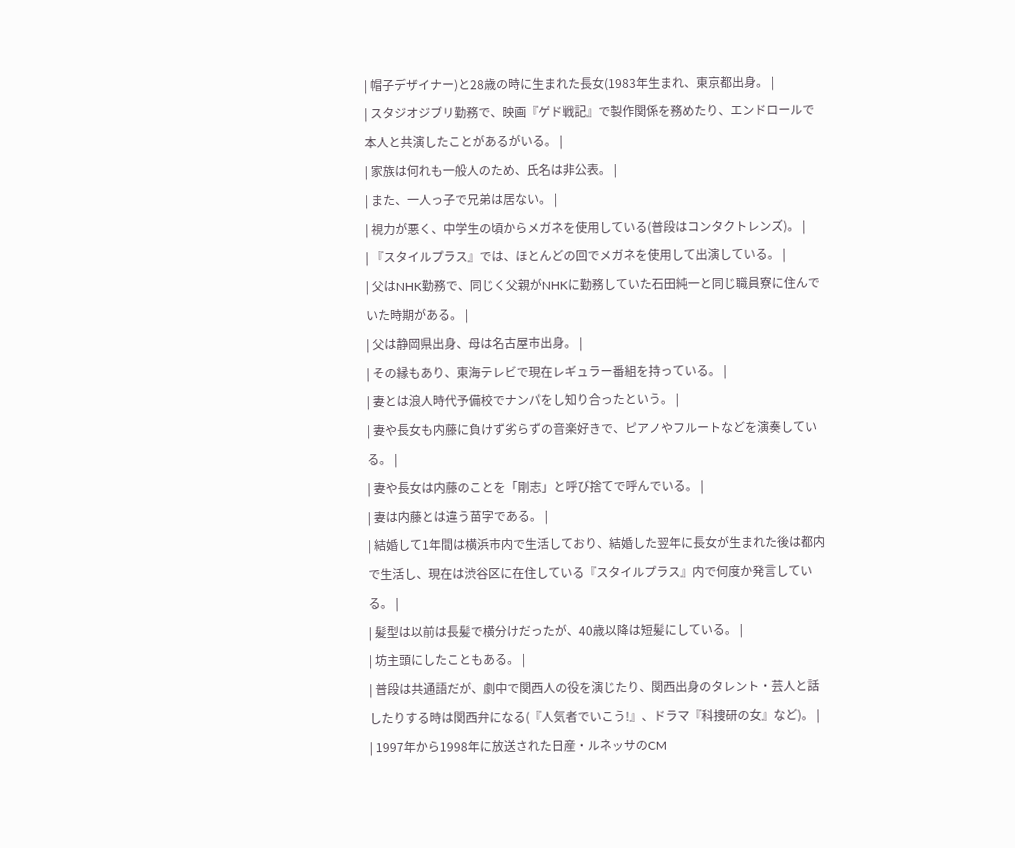| 帽子デザイナー)と28歳の時に生まれた長女(1983年生まれ、東京都出身。 |
| スタジオジブリ勤務で、映画『ゲド戦記』で製作関係を務めたり、エンドロールで本人と共演したことがあるがいる。 |
| 家族は何れも一般人のため、氏名は非公表。 |
| また、一人っ子で兄弟は居ない。 |
| 視力が悪く、中学生の頃からメガネを使用している(普段はコンタクトレンズ)。 |
| 『スタイルプラス』では、ほとんどの回でメガネを使用して出演している。 |
| 父はNHK勤務で、同じく父親がNHKに勤務していた石田純一と同じ職員寮に住んでいた時期がある。 |
| 父は静岡県出身、母は名古屋市出身。 |
| その縁もあり、東海テレビで現在レギュラー番組を持っている。 |
| 妻とは浪人時代予備校でナンパをし知り合ったという。 |
| 妻や長女も内藤に負けず劣らずの音楽好きで、ピアノやフルートなどを演奏している。 |
| 妻や長女は内藤のことを「剛志」と呼び捨てで呼んでいる。 |
| 妻は内藤とは違う苗字である。 |
| 結婚して1年間は横浜市内で生活しており、結婚した翌年に長女が生まれた後は都内で生活し、現在は渋谷区に在住している『スタイルプラス』内で何度か発言している。 |
| 髪型は以前は長髪で横分けだったが、40歳以降は短髪にしている。 |
| 坊主頭にしたこともある。 |
| 普段は共通語だが、劇中で関西人の役を演じたり、関西出身のタレント・芸人と話したりする時は関西弁になる(『人気者でいこう!』、ドラマ『科捜研の女』など)。 |
| 1997年から1998年に放送された日産・ルネッサのCM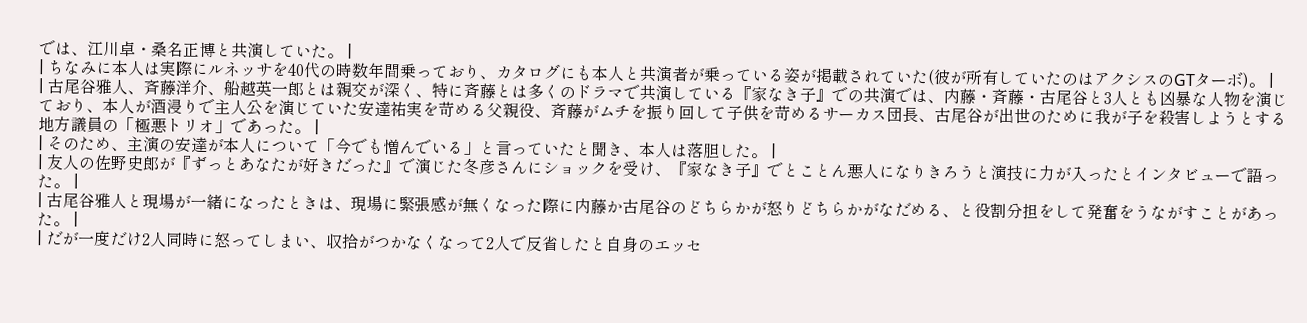では、江川卓・桑名正博と共演していた。 |
| ちなみに本人は実際にルネッサを40代の時数年間乗っており、カタログにも本人と共演者が乗っている姿が掲載されていた(彼が所有していたのはアクシスのGTターボ)。 |
| 古尾谷雅人、斉藤洋介、船越英一郎とは親交が深く、特に斉藤とは多くのドラマで共演している『家なき子』での共演では、内藤・斉藤・古尾谷と3人とも凶暴な人物を演じており、本人が酒浸りで主人公を演じていた安達祐実を苛める父親役、斉藤がムチを振り回して子供を苛めるサーカス団長、古尾谷が出世のために我が子を殺害しようとする地方議員の「極悪トリオ」であった。 |
| そのため、主演の安達が本人について「今でも憎んでいる」と言っていたと聞き、本人は落胆した。 |
| 友人の佐野史郎が『ずっとあなたが好きだった』で演じた冬彦さんにショックを受け、『家なき子』でとことん悪人になりきろうと演技に力が入ったとインタビューで語った。 |
| 古尾谷雅人と現場が一緒になったときは、現場に緊張感が無くなった際に内藤か古尾谷のどちらかが怒りどちらかがなだめる、と役割分担をして発奮をうながすことがあった。 |
| だが一度だけ2人同時に怒ってしまい、収拾がつかなくなって2人で反省したと自身のエッセ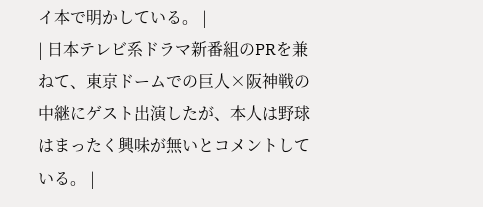イ本で明かしている。 |
| 日本テレビ系ドラマ新番組のPRを兼ねて、東京ドームでの巨人×阪神戦の中継にゲスト出演したが、本人は野球はまったく興味が無いとコメントしている。 |